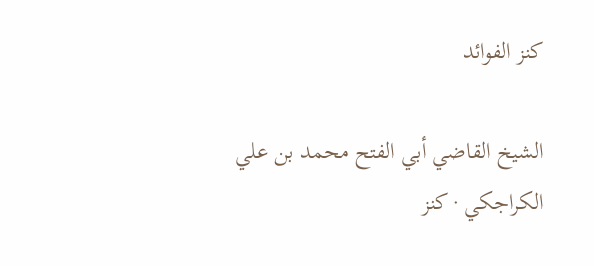كنز الفوائد

الشيخ القاضي أبي الفتح محمد بن علي الكراجكي · كنز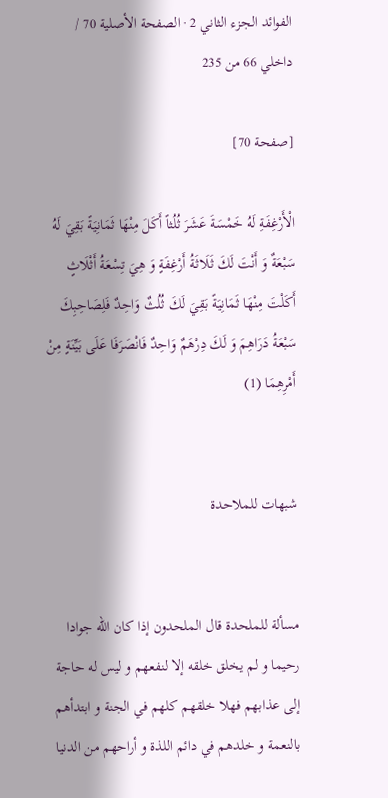الفوائد الجزء الثاني 2 · الصفحة الأصلية 70 / داخلي 66 من 235

[صفحة 70]

الْأَرْغِفَةِ لَهُ خَمْسَةَ عَشَرَ ثُلُثاً أَكَلَ مِنْهَا ثَمَانِيَةً بَقِيَ لَهُ سَبْعَةٌ وَ أَنْتَ لَكَ ثَلَاثَةُ أَرْغِفَةٍ وَ هِيَ تِسْعَةُ أَثْلَاثٍ أَكَلْتَ مِنْهَا ثَمَانِيَةً بَقِيَ لَكَ ثُلُثٌ وَاحِدٌ فَلِصَاحِبِكَ سَبْعَةُ دَرَاهِمَ وَ لَكَ دِرْهَمٌ وَاحِدٌ فَانْصَرَفَا عَلَى بَيِّنَةٍ مِنْ أَمْرِهِمَا (1)


شبهات للملاحدة


مسألة للملحدة قال الملحدون إذا كان الله جوادا رحيما و لم يخلق خلقه إلا لنفعهم و ليس له حاجة إلى عذابهم فهلا خلقهم كلهم في الجنة و ابتدأهم بالنعمة و خلدهم في دائم اللذة و أراحهم من الدنيا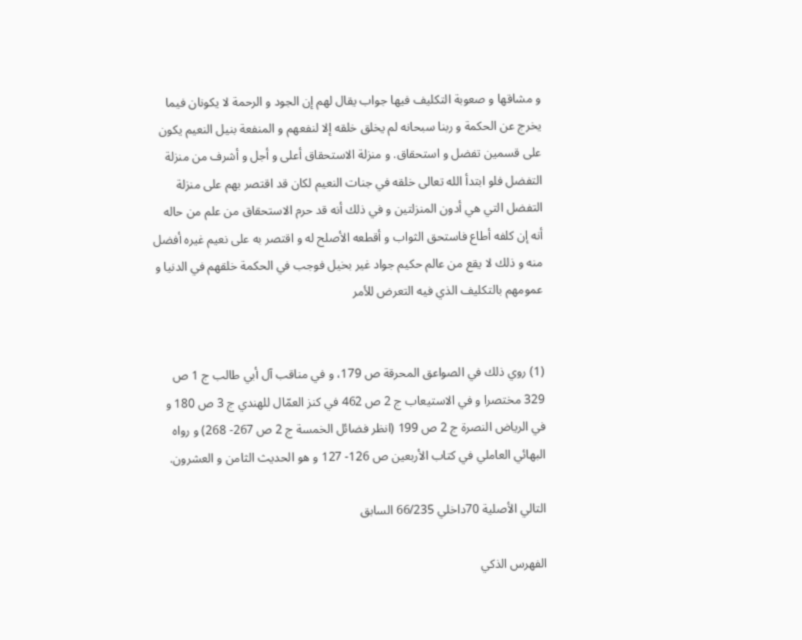و مشاقها و صعوبة التكليف فيها جواب يقال لهم إن الجود و الرحمة لا يكونان فيما يخرج عن الحكمة و ربنا سبحانه لم يخلق خلقه إلا لنفعهم و المنفعة بنيل النعيم يكون على قسمين تفضل و استحقاق. و منزلة الاستحقاق أعلى و أجل و أشرف من منزلة التفضل فلو ابتدأ الله تعالى خلقه في جنات النعيم لكان قد اقتصر بهم على منزلة التفضل التي هي أدون المنزلتين و في ذلك أنه قد حرم الاستحقاق من علم من حاله أنه إن كلفه أطاع فاستحق الثواب و أقطعه الأصلح له و اقتصر به على نعيم غيره أفضل منه و ذلك لا يقع من عالم حكيم جواد غير بخيل فوجب في الحكمة خلقهم في الدنيا و عمومهم بالتكليف الذي فيه التعرض للأمر


(1) روي ذلك في الصواعق المحرقة ص 179، و في مناقب آل أبي طالب ج 1 ص 329 مختصرا و في الاستيعاب ج 2 ص 462 في كنز العمّال للهندي ج 3 ص 180 و في الرياض النصرة ج 2 ص 199 (انظر فضائل الخمسة ج 2 ص 267- 268) و رواه البهائي العاملي في كتاب الأربعين ص 126- 127 و هو الحديث الثامن و العشرون.

التالي الأصلية 70داخلي 66/235 السابق

الفهرس الذكي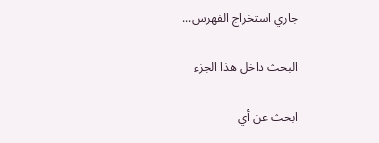جاري استخراج الفهرس...

البحث داخل هذا الجزء

ابحث عن أي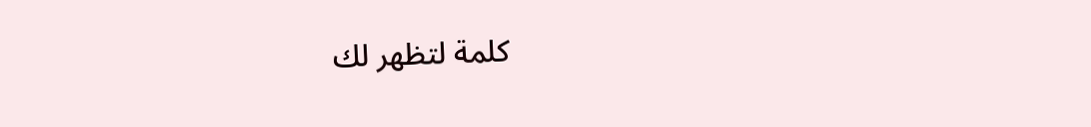كلمة لتظهر لك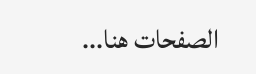الصفحات هنا...